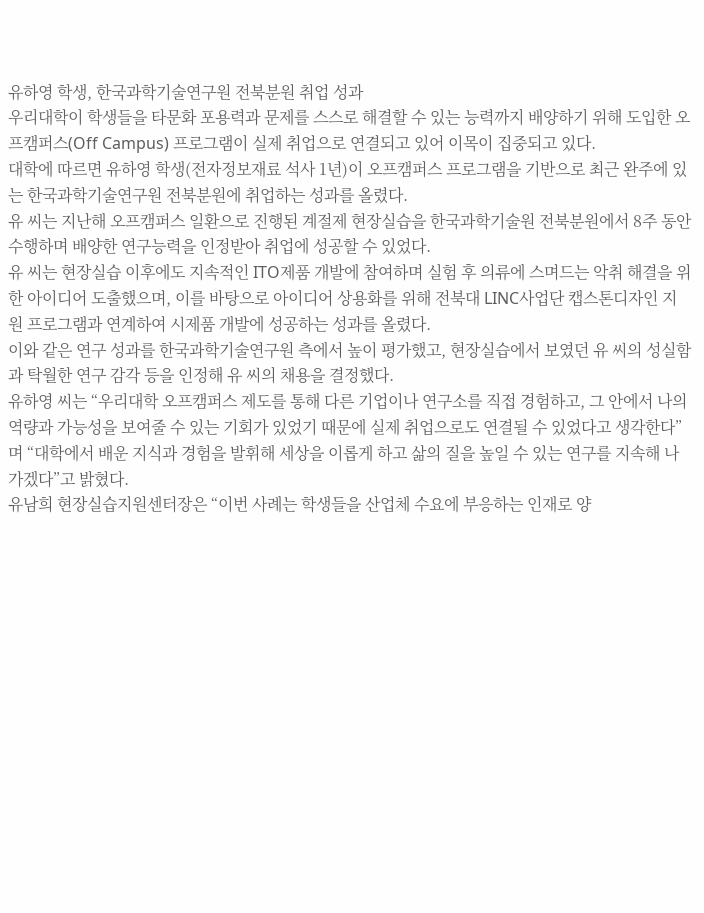유하영 학생, 한국과학기술연구원 전북분원 취업 성과
우리대학이 학생들을 타문화 포용력과 문제를 스스로 해결할 수 있는 능력까지 배양하기 위해 도입한 오프캠퍼스(Off Campus) 프로그램이 실제 취업으로 연결되고 있어 이목이 집중되고 있다.
대학에 따르면 유하영 학생(전자정보재료 석사 1년)이 오프캠퍼스 프로그램을 기반으로 최근 완주에 있는 한국과학기술연구원 전북분원에 취업하는 성과를 올렸다.
유 씨는 지난해 오프캠퍼스 일환으로 진행된 계절제 현장실습을 한국과학기술원 전북분원에서 8주 동안 수행하며 배양한 연구능력을 인정받아 취업에 성공할 수 있었다.
유 씨는 현장실습 이후에도 지속적인 ITO제품 개발에 참여하며 실험 후 의류에 스며드는 악취 해결을 위한 아이디어 도출했으며, 이를 바탕으로 아이디어 상용화를 위해 전북대 LINC사업단 캡스톤디자인 지원 프로그램과 연계하여 시제품 개발에 성공하는 성과를 올렸다.
이와 같은 연구 성과를 한국과학기술연구원 측에서 높이 평가했고, 현장실습에서 보였던 유 씨의 성실함과 탁월한 연구 감각 등을 인정해 유 씨의 채용을 결정했다.
유하영 씨는 “우리대학 오프캠퍼스 제도를 통해 다른 기업이나 연구소를 직접 경험하고, 그 안에서 나의 역량과 가능성을 보여줄 수 있는 기회가 있었기 때문에 실제 취업으로도 연결될 수 있었다고 생각한다”며 “대학에서 배운 지식과 경험을 발휘해 세상을 이롭게 하고 삶의 질을 높일 수 있는 연구를 지속해 나가겠다”고 밝혔다.
유남희 현장실습지원센터장은 “이번 사례는 학생들을 산업체 수요에 부응하는 인재로 양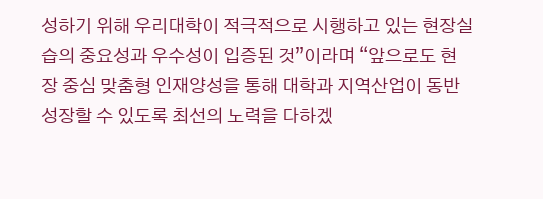성하기 위해 우리대학이 적극적으로 시행하고 있는 현장실습의 중요성과 우수성이 입증된 것”이라며 “앞으로도 현장 중심 맞춤형 인재양성을 통해 대학과 지역산업이 동반 성장할 수 있도록 최선의 노력을 다하겠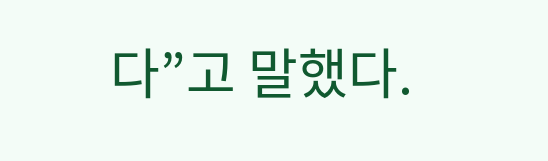다”고 말했다.